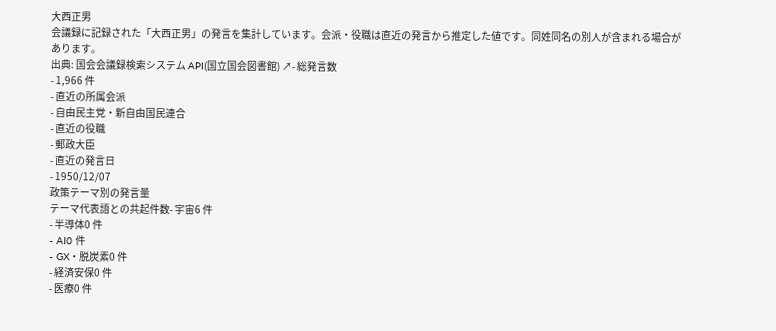大西正男
会議録に記録された「大西正男」の発言を集計しています。会派・役職は直近の発言から推定した値です。同姓同名の別人が含まれる場合があります。
出典: 国会会議録検索システム API(国立国会図書館) ↗- 総発言数
- 1,966 件
- 直近の所属会派
- 自由民主党・新自由国民連合
- 直近の役職
- 郵政大臣
- 直近の発言日
- 1950/12/07
政策テーマ別の発言量
テーマ代表語との共起件数- 宇宙6 件
- 半導体0 件
- AI0 件
- GX・脱炭素0 件
- 経済安保0 件
- 医療0 件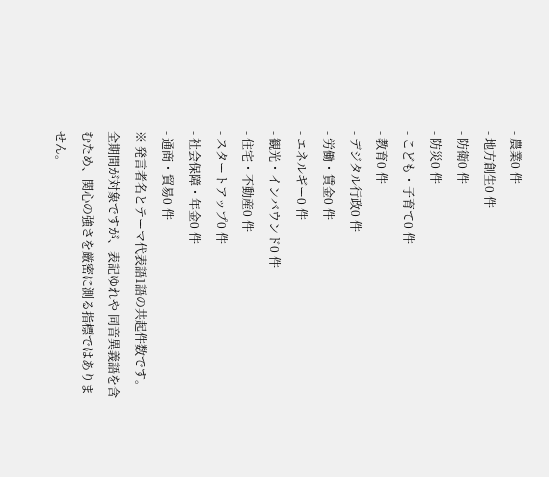- 農業0 件
- 地方創生0 件
- 防衛0 件
- 防災0 件
- こども・子育て0 件
- 教育0 件
- デジタル行政0 件
- 労働・賃金0 件
- エネルギー0 件
- 観光・インバウンド0 件
- 住宅・不動産0 件
- スタートアップ0 件
- 社会保障・年金0 件
- 通商・貿易0 件
※ 発言者名とテーマ代表語1語の共起件数です。全期間が対象ですが、表記ゆれや 同音異義語を含むため、関心の強さを厳密に測る指標ではありません。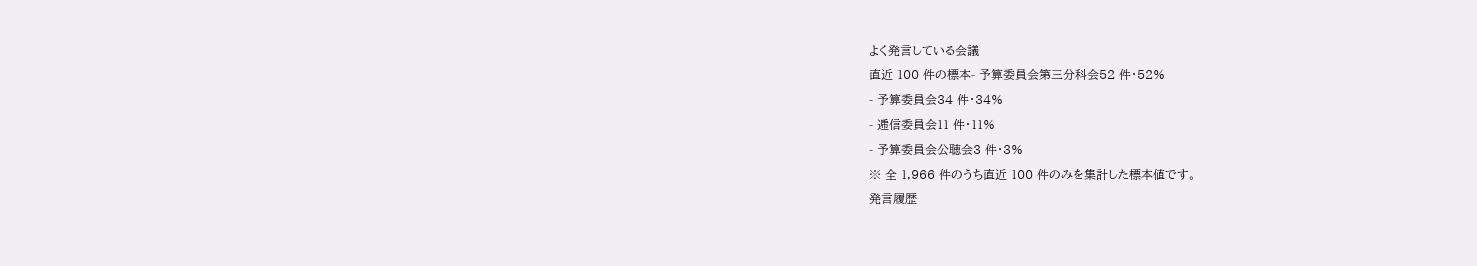よく発言している会議
直近 100 件の標本- 予算委員会第三分科会52 件・52%
- 予算委員会34 件・34%
- 逓信委員会11 件・11%
- 予算委員会公聴会3 件・3%
※ 全 1,966 件のうち直近 100 件のみを集計した標本値です。
発言履歴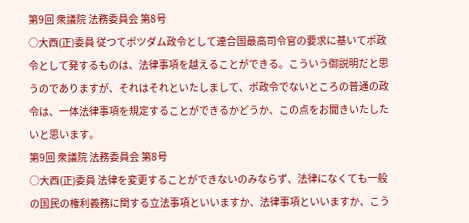第9回 衆議院 法務委員会 第8号
○大西(正)委員 従つてポツダム政令として連合国最高司令官の要求に基いてポ政令として発するものは、法律事項を越えることができる。こういう御説明だと思うのでありますが、それはそれといたしまして、ポ政令でないところの普通の政令は、一体法律事項を規定することができるかどうか、この点をお聞きいたしたいと思います。
第9回 衆議院 法務委員会 第8号
○大西(正)委員 法律を変更することができないのみならず、法律になくても一般の国民の権利義務に関する立法事項といいますか、法律事項といいますか、こう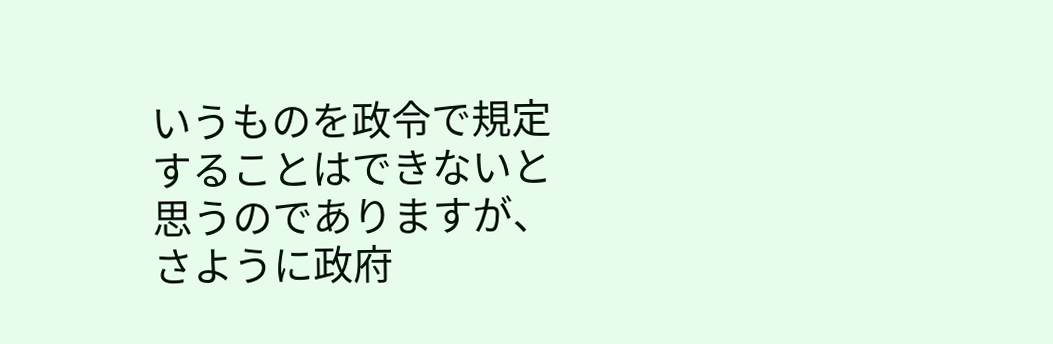いうものを政令で規定することはできないと思うのでありますが、さように政府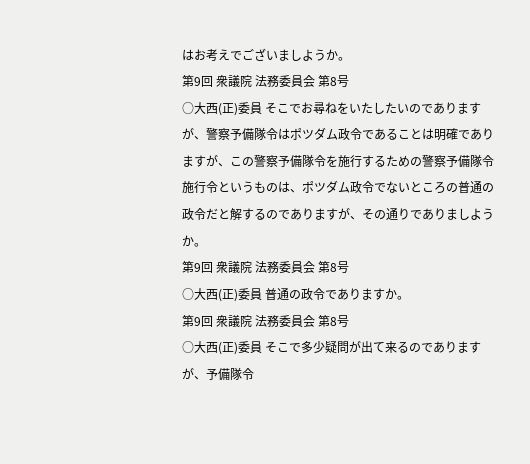はお考えでございましようか。
第9回 衆議院 法務委員会 第8号
○大西(正)委員 そこでお尋ねをいたしたいのでありますが、警察予備隊令はポツダム政令であることは明確でありますが、この警察予備隊令を施行するための警察予備隊令施行令というものは、ポツダム政令でないところの普通の政令だと解するのでありますが、その通りでありましようか。
第9回 衆議院 法務委員会 第8号
○大西(正)委員 普通の政令でありますか。
第9回 衆議院 法務委員会 第8号
○大西(正)委員 そこで多少疑問が出て来るのでありますが、予備隊令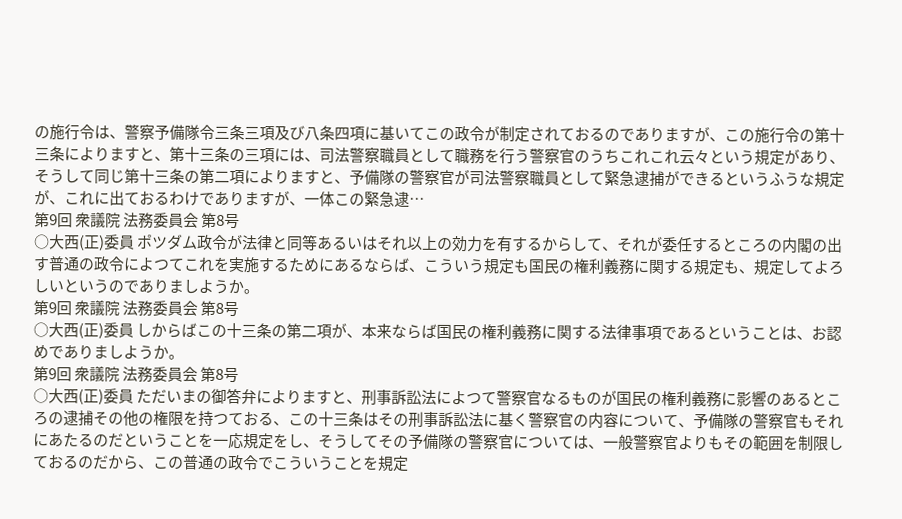の施行令は、警察予備隊令三条三項及び八条四項に基いてこの政令が制定されておるのでありますが、この施行令の第十三条によりますと、第十三条の三項には、司法警察職員として職務を行う警察官のうちこれこれ云々という規定があり、そうして同じ第十三条の第二項によりますと、予備隊の警察官が司法警察職員として緊急逮捕ができるというふうな規定が、これに出ておるわけでありますが、一体この緊急逮…
第9回 衆議院 法務委員会 第8号
○大西(正)委員 ポツダム政令が法律と同等あるいはそれ以上の効力を有するからして、それが委任するところの内閣の出す普通の政令によつてこれを実施するためにあるならば、こういう規定も国民の権利義務に関する規定も、規定してよろしいというのでありましようか。
第9回 衆議院 法務委員会 第8号
○大西(正)委員 しからばこの十三条の第二項が、本来ならば国民の権利義務に関する法律事項であるということは、お認めでありましようか。
第9回 衆議院 法務委員会 第8号
○大西(正)委員 ただいまの御答弁によりますと、刑事訴訟法によつて警察官なるものが国民の権利義務に影響のあるところの逮捕その他の権限を持つておる、この十三条はその刑事訴訟法に基く警察官の内容について、予備隊の警察官もそれにあたるのだということを一応規定をし、そうしてその予備隊の警察官については、一般警察官よりもその範囲を制限しておるのだから、この普通の政令でこういうことを規定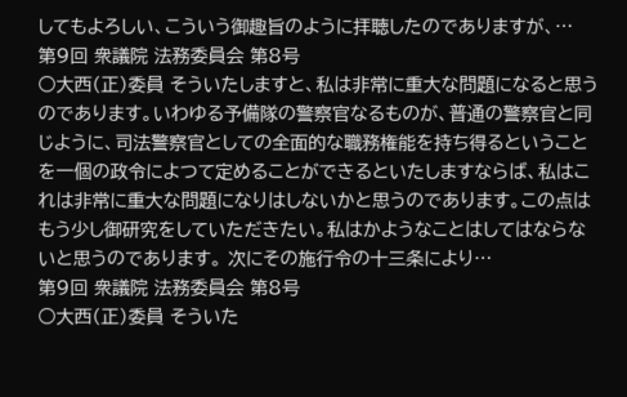してもよろしい、こういう御趣旨のように拝聴したのでありますが、…
第9回 衆議院 法務委員会 第8号
○大西(正)委員 そういたしますと、私は非常に重大な問題になると思うのであります。いわゆる予備隊の警察官なるものが、普通の警察官と同じように、司法警察官としての全面的な職務権能を持ち得るということを一個の政令によつて定めることができるといたしますならば、私はこれは非常に重大な問題になりはしないかと思うのであります。この点はもう少し御研究をしていただきたい。私はかようなことはしてはならないと思うのであります。 次にその施行令の十三条により…
第9回 衆議院 法務委員会 第8号
○大西(正)委員 そういた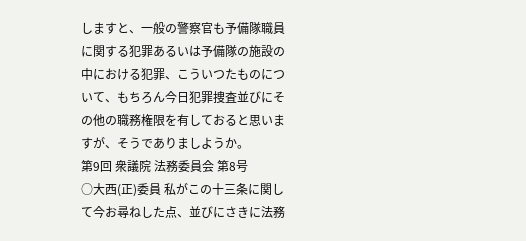しますと、一般の警察官も予備隊職員に関する犯罪あるいは予備隊の施設の中における犯罪、こういつたものについて、もちろん今日犯罪捜査並びにその他の職務権限を有しておると思いますが、そうでありましようか。
第9回 衆議院 法務委員会 第8号
○大西(正)委員 私がこの十三条に関して今お尋ねした点、並びにさきに法務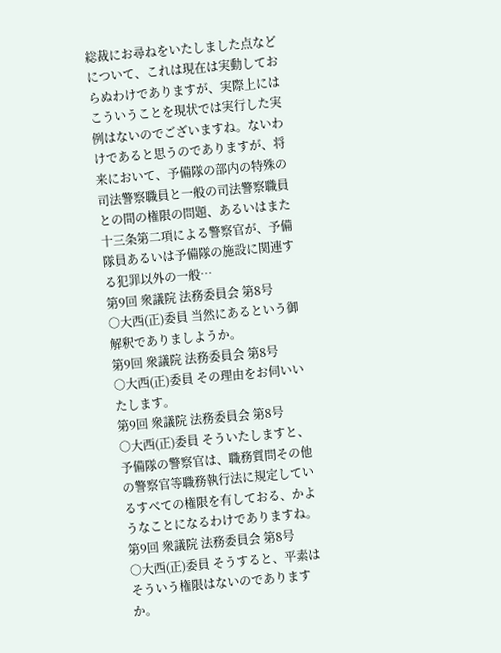総裁にお尋ねをいたしました点などについて、これは現在は実動しておらぬわけでありますが、実際上にはこういうことを現状では実行した実例はないのでございますね。ないわけであると思うのでありますが、将来において、予備隊の部内の特殊の司法警察職員と一般の司法警察職員との間の権限の問題、あるいはまた十三条第二項による警察官が、予備隊員あるいは予備隊の施設に関連する犯罪以外の一般…
第9回 衆議院 法務委員会 第8号
○大西(正)委員 当然にあるという御解釈でありましようか。
第9回 衆議院 法務委員会 第8号
○大西(正)委員 その理由をお伺いいたします。
第9回 衆議院 法務委員会 第8号
○大西(正)委員 そういたしますと、予備隊の警察官は、職務質問その他の警察官等職務執行法に規定しているすべての権限を有しておる、かようなことになるわけでありますね。
第9回 衆議院 法務委員会 第8号
○大西(正)委員 そうすると、平素はそういう権限はないのでありますか。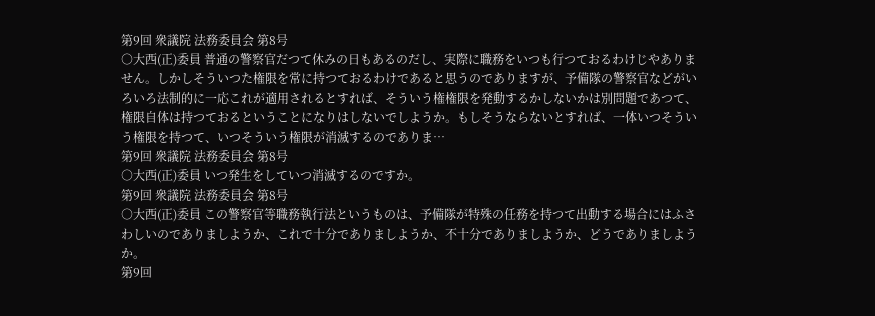第9回 衆議院 法務委員会 第8号
○大西(正)委員 普通の警察官だつて休みの日もあるのだし、実際に職務をいつも行つておるわけじやありません。しかしそういつた権限を常に持つておるわけであると思うのでありますが、予備隊の警察官などがいろいろ法制的に一応これが適用されるとすれば、そういう権権限を発動するかしないかは別問題であつて、権限自体は持つておるということになりはしないでしようか。もしそうならないとすれば、一体いつそういう権限を持つて、いつそういう権限が消滅するのでありま…
第9回 衆議院 法務委員会 第8号
○大西(正)委員 いつ発生をしていつ消滅するのですか。
第9回 衆議院 法務委員会 第8号
○大西(正)委員 この警察官等職務執行法というものは、予備隊が特殊の任務を持つて出動する場合にはふさわしいのでありましようか、これで十分でありましようか、不十分でありましようか、どうでありましようか。
第9回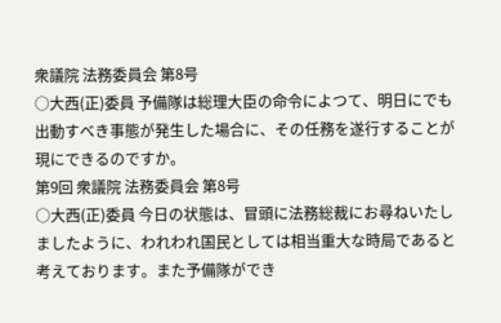衆議院 法務委員会 第8号
○大西(正)委員 予備隊は総理大臣の命令によつて、明日にでも出動すべき事態が発生した場合に、その任務を遂行することが現にできるのですか。
第9回 衆議院 法務委員会 第8号
○大西(正)委員 今日の状態は、冒頭に法務総裁にお尋ねいたしましたように、われわれ国民としては相当重大な時局であると考えております。また予備隊ができ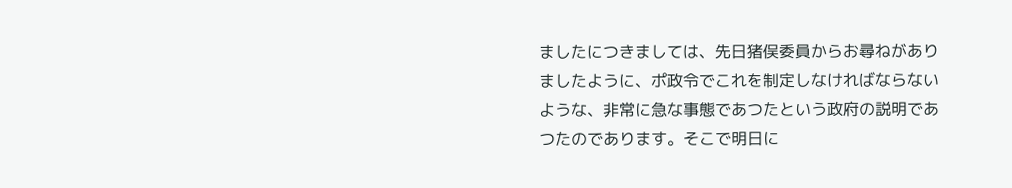ましたにつきましては、先日猪俣委員からお尋ねがありましたように、ポ政令でこれを制定しなければならないような、非常に急な事態であつたという政府の説明であつたのであります。そこで明日に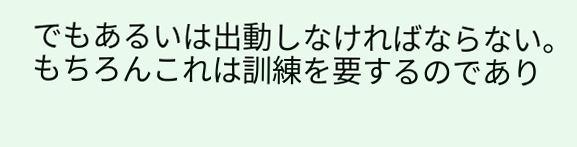でもあるいは出動しなければならない。もちろんこれは訓練を要するのであり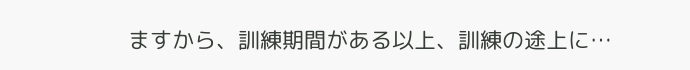ますから、訓練期間がある以上、訓練の途上に…